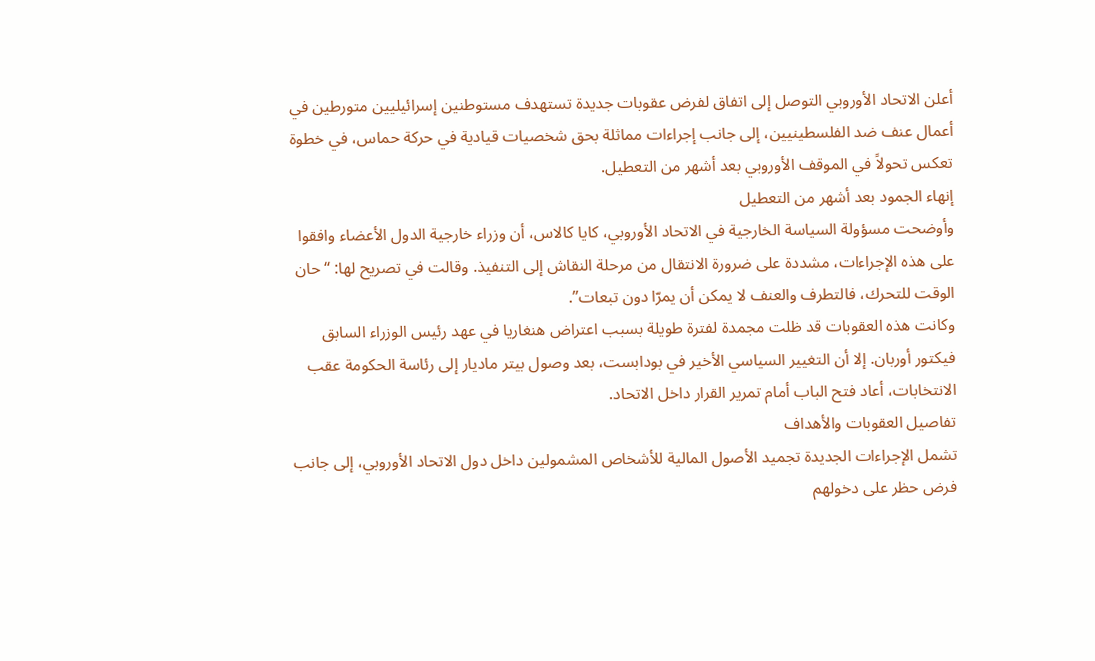أعلن الاتحاد الأوروبي التوصل إلى اتفاق لفرض عقوبات جديدة تستهدف مستوطنين إسرائيليين متورطين في أعمال عنف ضد الفلسطينيين، إلى جانب إجراءات مماثلة بحق شخصيات قيادية في حركة حماس، في خطوة تعكس تحولاً في الموقف الأوروبي بعد أشهر من التعطيل.
إنهاء الجمود بعد أشهر من التعطيل
وأوضحت مسؤولة السياسة الخارجية في الاتحاد الأوروبي، كايا كالاس، أن وزراء خارجية الدول الأعضاء وافقوا على هذه الإجراءات، مشددة على ضرورة الانتقال من مرحلة النقاش إلى التنفيذ. وقالت في تصريح لها: “حان الوقت للتحرك، فالتطرف والعنف لا يمكن أن يمرّا دون تبعات”.
وكانت هذه العقوبات قد ظلت مجمدة لفترة طويلة بسبب اعتراض هنغاريا في عهد رئيس الوزراء السابق فيكتور أوربان. إلا أن التغيير السياسي الأخير في بودابست، بعد وصول بيتر ماديار إلى رئاسة الحكومة عقب الانتخابات، أعاد فتح الباب أمام تمرير القرار داخل الاتحاد.
تفاصيل العقوبات والأهداف
تشمل الإجراءات الجديدة تجميد الأصول المالية للأشخاص المشمولين داخل دول الاتحاد الأوروبي، إلى جانب فرض حظر على دخولهم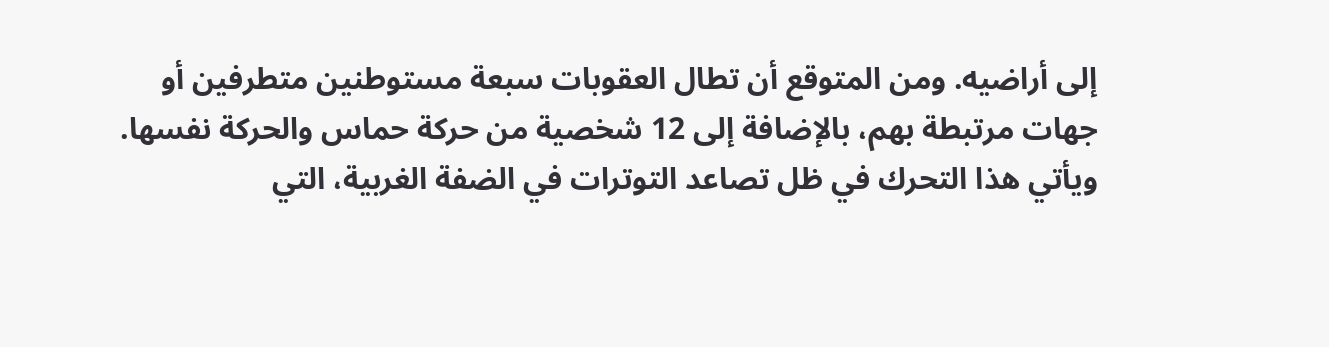إلى أراضيه. ومن المتوقع أن تطال العقوبات سبعة مستوطنين متطرفين أو جهات مرتبطة بهم، بالإضافة إلى 12 شخصية من حركة حماس والحركة نفسها.
ويأتي هذا التحرك في ظل تصاعد التوترات في الضفة الغربية، التي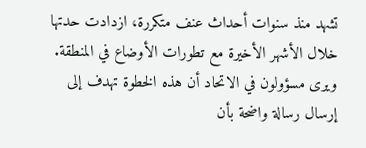تشهد منذ سنوات أحداث عنف متكررة، ازدادت حدتها خلال الأشهر الأخيرة مع تطورات الأوضاع في المنطقة.
ويرى مسؤولون في الاتحاد أن هذه الخطوة تهدف إلى إرسال رسالة واضحة بأن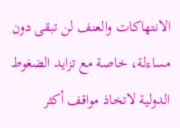الانتهاكات والعنف لن تبقى دون مساءلة، خاصة مع تزايد الضغوط الدولية لاتخاذ مواقف أكثر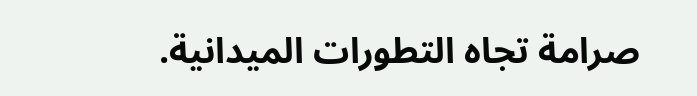صرامة تجاه التطورات الميدانية.